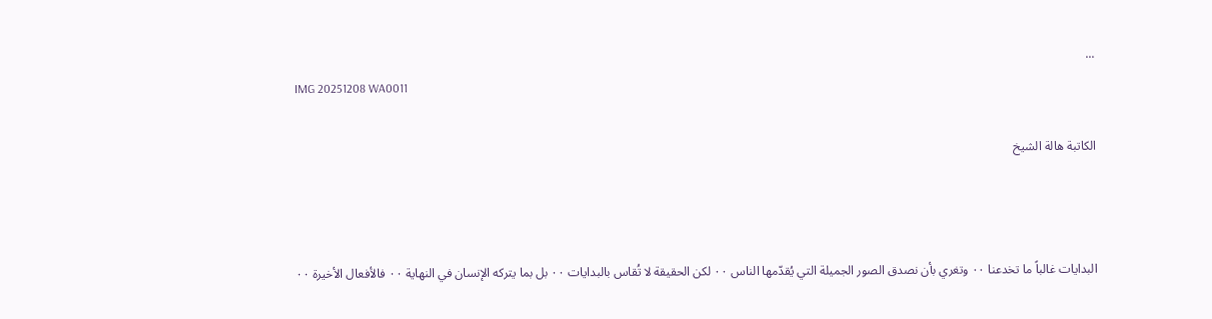...
IMG 20251208 WA0011

الكاتبة هالة الشيخ



البدايات غالباً ما تخدعنا ٠٠ وتغري بأن نصدق الصور الجميلة التي يُقدّمها الناس ٠٠ لكن الحقيقة لا تُقاس بالبدايات ٠٠ بل بما يتركه الإنسان في النهاية ٠٠ فالأفعال الأخيرة ٠٠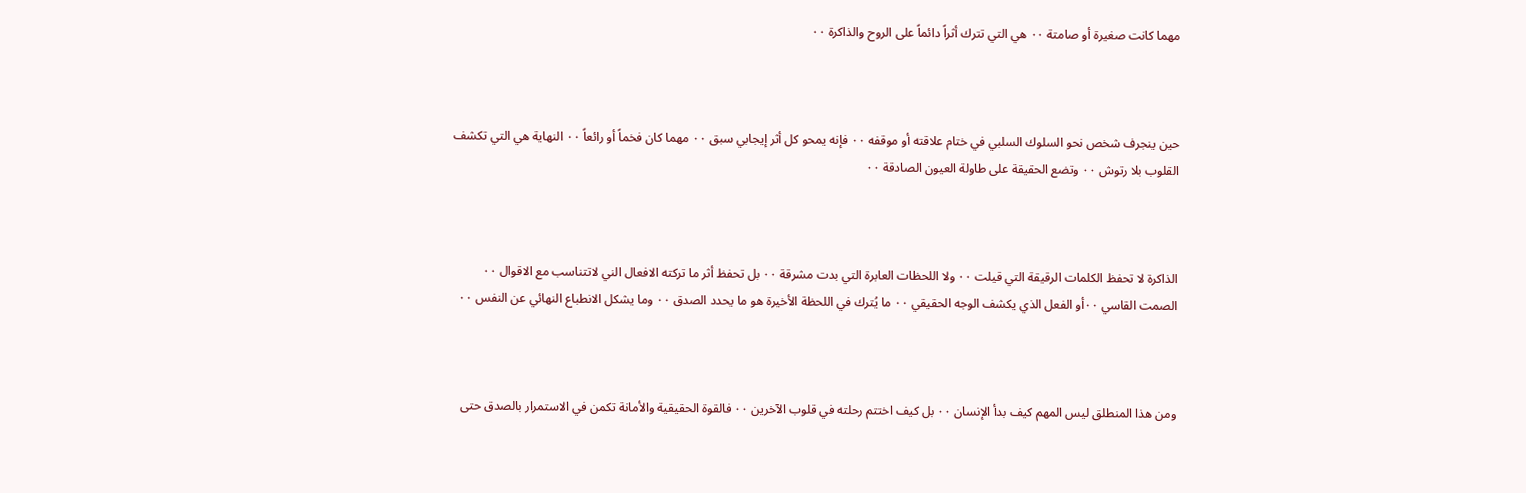مهما كانت صغيرة أو صامتة ٠٠ هي التي تترك أثراً دائماً على الروح والذاكرة ٠٠



حين ينجرف شخص نحو السلوك السلبي في ختام علاقته أو موقفه ٠٠ فإنه يمحو كل أثر إيجابي سبق ٠٠ مهما كان فخماً أو رائعاً ٠٠ النهاية هي التي تكشف القلوب بلا رتوش ٠٠ وتضع الحقيقة على طاولة العيون الصادقة ٠٠



الذاكرة لا تحفظ الكلمات الرقيقة التي قيلت ٠٠ ولا اللحظات العابرة التي بدت مشرقة ٠٠ بل تحفظ أثر ما تركته الافعال الني لاتتناسب مع الاقوال ٠٠ الصمت القاسي ٠٠أو الفعل الذي يكشف الوجه الحقيقي ٠٠ ما يُترك في اللحظة الأخيرة هو ما يحدد الصدق ٠٠ وما يشكل الانطباع النهائي عن النفس ٠٠



ومن هذا المنطلق ليس المهم كيف بدأ الإنسان ٠٠ بل كيف اختتم رحلته في قلوب الآخرين ٠٠ فالقوة الحقيقية والأمانة تكمن في الاستمرار بالصدق حتى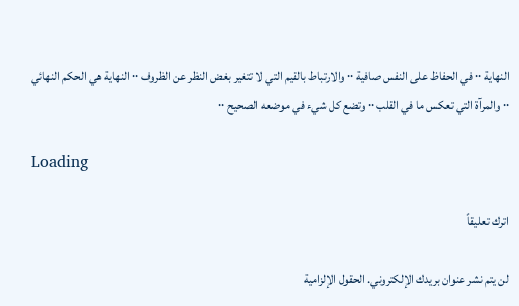النهاية ٠٠ في الحفاظ على النفس صافية ٠٠ والارتباط بالقيم التي لا تتغير بغض النظر عن الظروف ٠٠ النهاية هي الحكم النهائي ٠٠ والمرآة التي تعكس ما في القلب ٠٠ وتضع كل شيء في موضعه الصحيح ٠٠

Loading

اترك تعليقاً

لن يتم نشر عنوان بريدك الإلكتروني. الحقول الإلزامية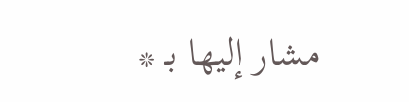مشار إليها بـ *